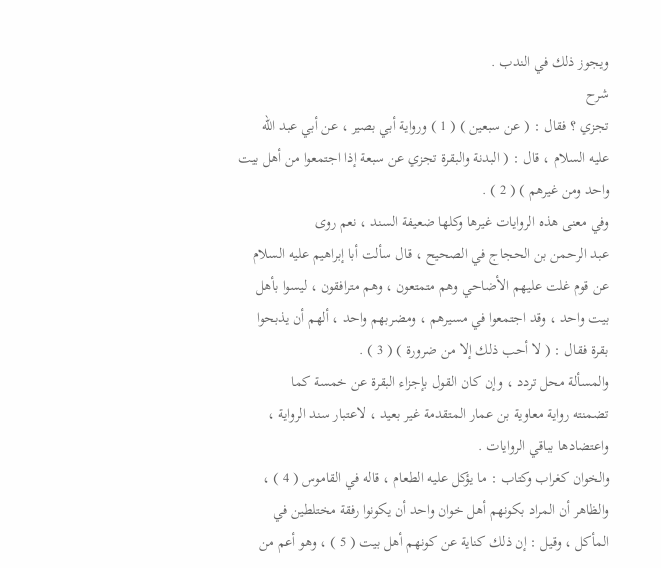ويجوز ذلك في الندب .
شرح
تجزي ؟ فقال : ( عن سبعين ) ( 1 ) ورواية أبي بصير ، عن أبي عبد الله
عليه السلام ، قال : ( البدنة والبقرة تجزي عن سبعة إذا اجتمعوا من أهل بيت
واحد ومن غيرهم ) ( 2 ) .
وفي معنى هذه الروايات غيرها وكلها ضعيفة السند ، نعم روى
عبد الرحمن بن الحجاج في الصحيح ، قال سألت أبا إبراهيم عليه السلام
عن قوم غلت عليهم الأضاحي وهم متمتعون ، وهم مترافقون ، ليسوا بأهل
بيت واحد ، وقد اجتمعوا في مسيرهم ، ومضربهم واحد ، ألهم أن يذبحوا
بقرة فقال : ( لا أحب ذلك إلا من ضرورة ) ( 3 ) .
والمسألة محل تردد ، وإن كان القول بإجزاء البقرة عن خمسة كما
تضمنته رواية معاوية بن عمار المتقدمة غير بعيد ، لاعتبار سند الرواية ،
واعتضادها بباقي الروايات .
والخوان كغراب وكتاب : ما يؤكل عليه الطعام ، قاله في القاموس ( 4 ) ،
والظاهر أن المراد بكونهم أهل خوان واحد أن يكونوا رفقة مختلطين في
المأكل ، وقيل : إن ذلك كناية عن كونهم أهل بيت ( 5 ) ، وهو أعم من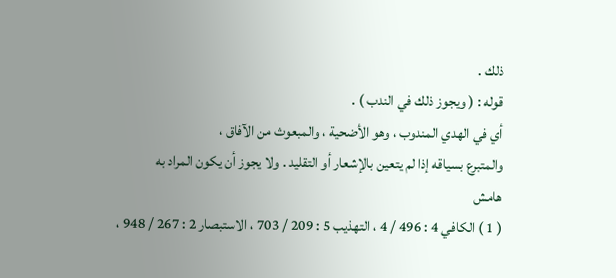ذلك .
قوله : ( ويجوز ذلك في الندب ) .
أي في الهدي المندوب ، وهو الأضحية ، والمبعوث من الآفاق ،
والمتبرع بسياقه إذا لم يتعين بالإشعار أو التقليد . ولا يجوز أن يكون المراد به
هامش
( 1 ) الكافي 4 : 496 / 4 ، التهذيب 5 : 209 / 703 ، الاستبصار 2 : 267 / 948 ،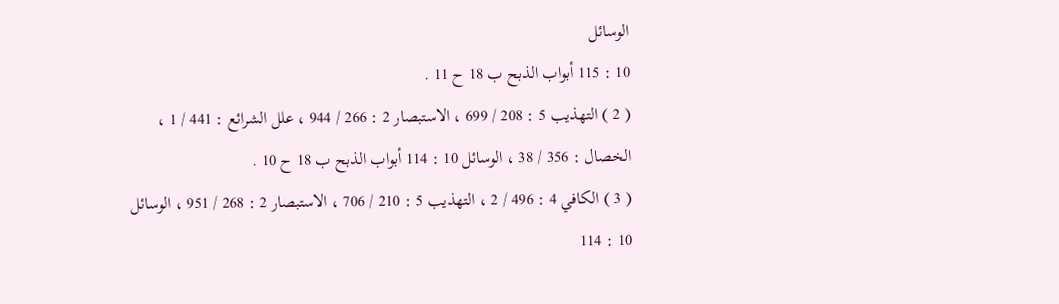الوسائل
10 : 115 أبواب الذبح ب 18 ح 11 .
( 2 ) التهذيب 5 : 208 / 699 ، الاستبصار 2 : 266 / 944 ، علل الشرائع : 441 / 1 ،
الخصال : 356 / 38 ، الوسائل 10 : 114 أبواب الذبح ب 18 ح 10 .
( 3 ) الكافي 4 : 496 / 2 ، التهذيب 5 : 210 / 706 ، الاستبصار 2 : 268 / 951 ، الوسائل
10 : 114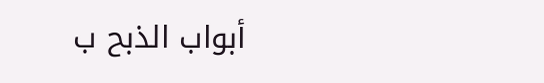أبواب الذبح ب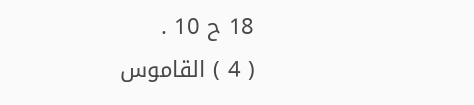18 ح 10 .
( 4 ) القاموس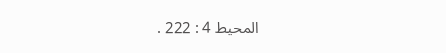المحيط 4 : 222 .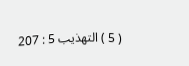( 5 ) التهذيب 5 : 207